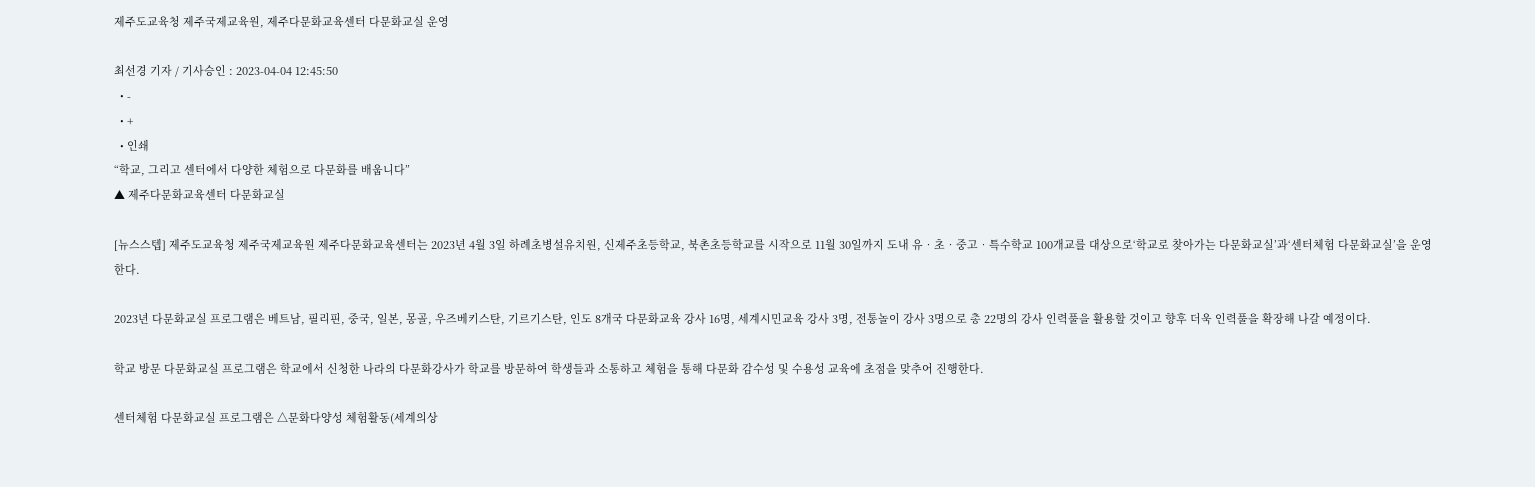제주도교육청 제주국제교육원, 제주다문화교육센터 다문화교실 운영

최선경 기자 / 기사승인 : 2023-04-04 12:45:50
  • -
  • +
  • 인쇄
“학교, 그리고 센터에서 다양한 체험으로 다문화를 배웁니다”
▲ 제주다문화교육센터 다문화교실

[뉴스스텝] 제주도교육청 제주국제교육원 제주다문화교육센터는 2023년 4월 3일 하례초병설유치원, 신제주초등학교, 북촌초등학교를 시작으로 11월 30일까지 도내 유‧초‧중고‧특수학교 100개교를 대상으로‘학교로 찾아가는 다문화교실’과‘센터체험 다문화교실’을 운영한다.

2023년 다문화교실 프로그램은 베트남, 필리핀, 중국, 일본, 몽골, 우즈베키스탄, 기르기스탄, 인도 8개국 다문화교육 강사 16명, 세계시민교육 강사 3명, 전통놀이 강사 3명으로 총 22명의 강사 인력풀을 활용할 것이고 향후 더욱 인력풀을 확장해 나갈 예정이다.

학교 방문 다문화교실 프로그램은 학교에서 신청한 나라의 다문화강사가 학교를 방문하여 학생들과 소통하고 체험을 통해 다문화 감수성 및 수용성 교육에 초점을 맞추어 진행한다.

센터체험 다문화교실 프로그램은 △문화다양성 체험활동(세계의상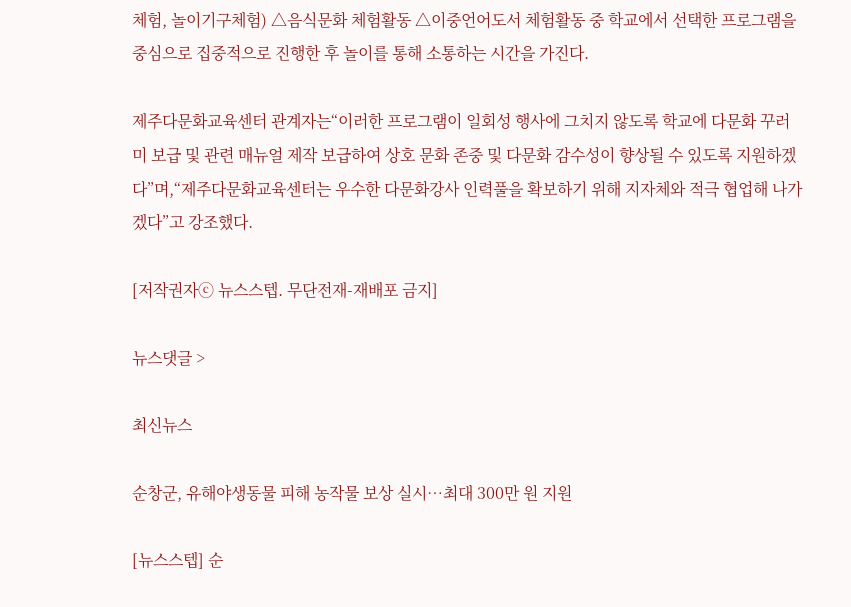체험, 놀이기구체험) △음식문화 체험활동 △이중언어도서 체험활동 중 학교에서 선택한 프로그램을 중심으로 집중적으로 진행한 후 놀이를 통해 소통하는 시간을 가진다.

제주다문화교육센터 관계자는“이러한 프로그램이 일회성 행사에 그치지 않도록 학교에 다문화 꾸러미 보급 및 관련 매뉴얼 제작 보급하여 상호 문화 존중 및 다문화 감수성이 향상될 수 있도록 지원하겠다”며,“제주다문화교육센터는 우수한 다문화강사 인력풀을 확보하기 위해 지자체와 적극 협업해 나가겠다”고 강조했다.

[저작권자ⓒ 뉴스스텝. 무단전재-재배포 금지]

뉴스댓글 >

최신뉴스

순창군, 유해야생동물 피해 농작물 보상 실시…최대 300만 원 지원

[뉴스스텝] 순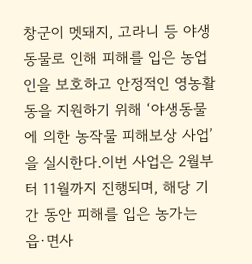창군이 멧돼지, 고라니 등 야생동물로 인해 피해를 입은 농업인을 보호하고 안정적인 영농활동을 지원하기 위해 ‘야생동물에 의한 농작물 피해보상 사업’을 실시한다.이번 사업은 2월부터 11월까지 진행되며, 해당 기간 동안 피해를 입은 농가는 읍·면사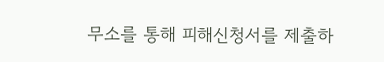무소를 통해 피해신청서를 제출하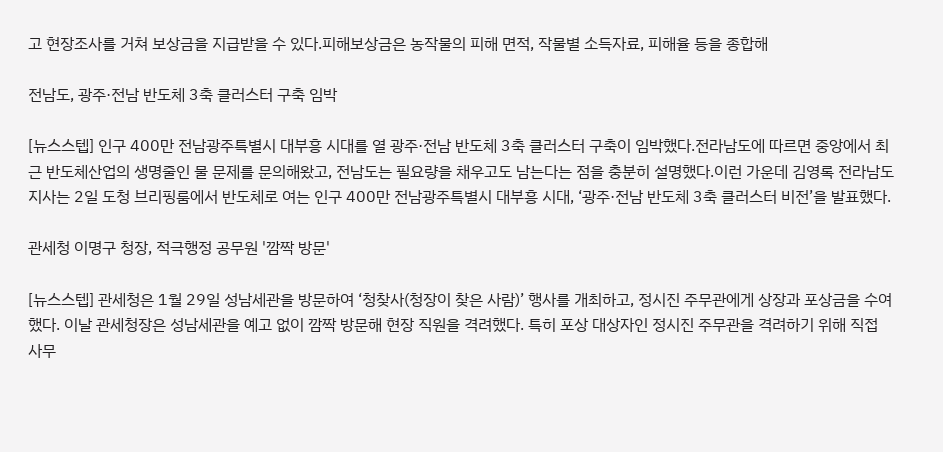고 현장조사를 거쳐 보상금을 지급받을 수 있다.피해보상금은 농작물의 피해 면적, 작물별 소득자료, 피해율 등을 종합해

전남도, 광주·전남 반도체 3축 클러스터 구축 임박

[뉴스스텝] 인구 400만 전남광주특별시 대부흥 시대를 열 광주·전남 반도체 3축 클러스터 구축이 임박했다.전라남도에 따르면 중앙에서 최근 반도체산업의 생명줄인 물 문제를 문의해왔고, 전남도는 필요량을 채우고도 남는다는 점을 충분히 설명했다.이런 가운데 김영록 전라남도지사는 2일 도청 브리핑룸에서 반도체로 여는 인구 400만 전남광주특별시 대부흥 시대, ‘광주·전남 반도체 3축 클러스터 비전’을 발표했다.

관세청 이명구 청장, 적극행정 공무원 '깜짝 방문'

[뉴스스텝] 관세청은 1월 29일 성남세관을 방문하여 ‘청찾사(청장이 찾은 사람)’ 행사를 개최하고, 정시진 주무관에게 상장과 포상금을 수여했다. 이날 관세청장은 성남세관을 예고 없이 깜짝 방문해 현장 직원을 격려했다. 특히 포상 대상자인 정시진 주무관을 격려하기 위해 직접 사무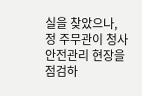실을 찾았으나, 정 주무관이 청사 안전관리 현장을 점검하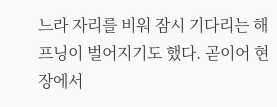느라 자리를 비워 잠시 기다리는 해프닝이 벌어지기도 했다. 곧이어 현장에서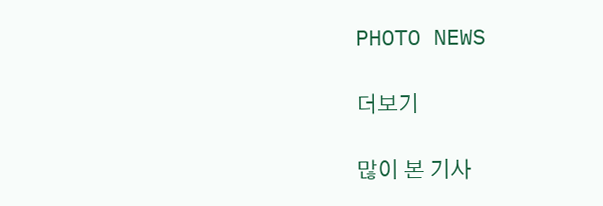PHOTO NEWS

더보기

많이 본 기사